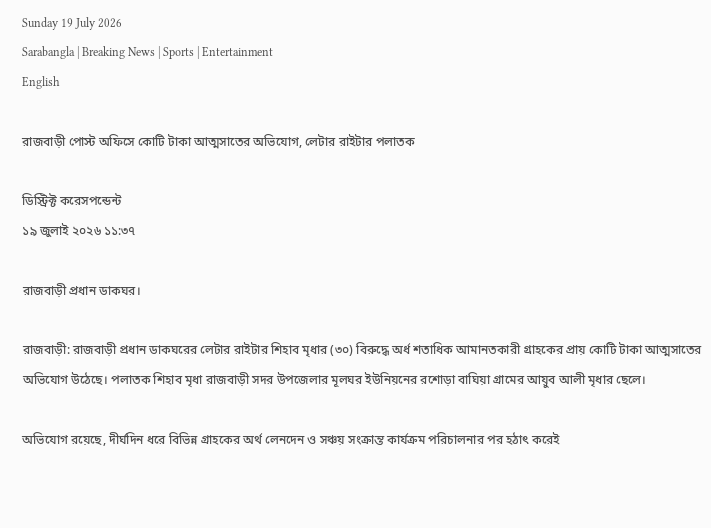Sunday 19 July 2026
Sarabangla | Breaking News | Sports | Entertainment
English

রাজবাড়ী পোস্ট অফিসে কোটি টাকা আত্মসাতের অভিযোগ, লেটার রাইটার পলাতক

ডিস্ট্রিক্ট করেসপন্ডেন্ট
১৯ জুলাই ২০২৬ ১১:৩৭

রাজবাড়ী প্রধান ডাকঘর।

রাজবাড়ী: রাজবাড়ী প্রধান ডাকঘরের লেটার রাইটার শিহাব মৃধার (৩০) বিরুদ্ধে অর্ধ শতাধিক আমানতকারী গ্রাহকের প্রায় কোটি টাকা আত্মসাতের অভিযোগ উঠেছে। পলাতক শিহাব মৃধা রাজবাড়ী সদর উপজেলার মূলঘর ইউনিয়নের রশোড়া বাঘিয়া গ্রামের আয়ুব আলী মৃধার ছেলে।

অভিযোগ রয়েছে, দীর্ঘদিন ধরে বিভিন্ন গ্রাহকের অর্থ লেনদেন ও সঞ্চয় সংক্রান্ত কার্যক্রম পরিচালনার পর হঠাৎ করেই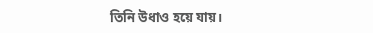তিনি উধাও হয়ে যায়।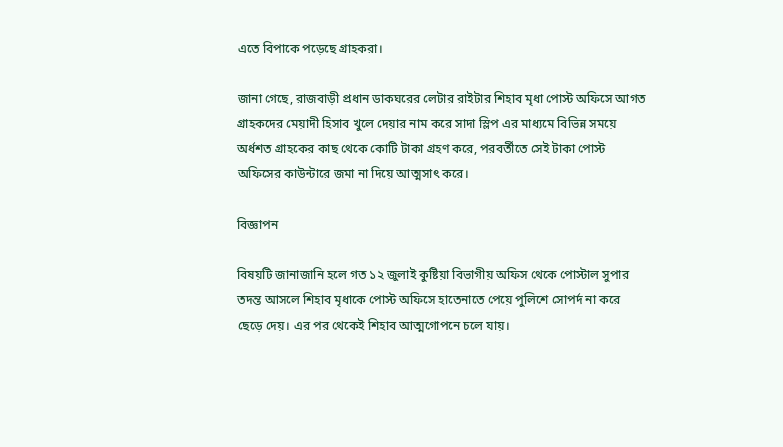এতে বিপাকে পড়েছে গ্রাহকরা।

জানা গেছে, রাজবাড়ী প্রধান ডাকঘরের লেটার রাইটার শিহাব মৃধা পোস্ট অফিসে আগত গ্রাহকদের মেয়াদী হিসাব খুলে দেয়ার নাম করে সাদা স্লিপ এর মাধ্যমে বিভিন্ন সময়ে অর্ধশত গ্রাহকের কাছ থেকে কোটি টাকা গ্রহণ করে, পরবর্তীতে সেই টাকা পোস্ট অফিসের কাউন্টারে জমা না দিয়ে আত্মসাৎ করে।

বিজ্ঞাপন

বিষয়টি জানাজানি হলে গত ১২ জুলাই কুষ্টিয়া বিভাগীয় অফিস থেকে পোস্টাল সুপার তদন্ত আসলে শিহাব মৃধাকে পোস্ট অফিসে হাতেনাতে পেয়ে পুলিশে সোপর্দ না করে ছেড়ে দেয়। এর পর থেকেই শিহাব আত্মগোপনে চলে যায়।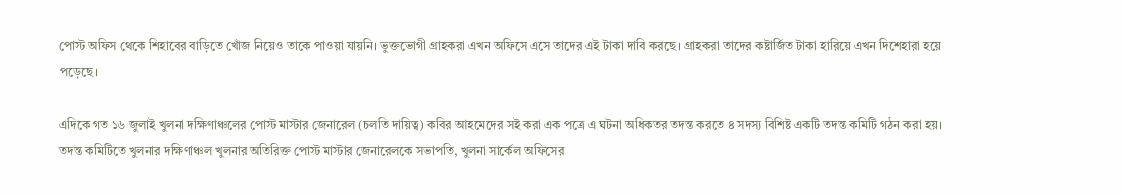পোস্ট অফিস থেকে শিহাবের বাড়িতে খোঁজ নিয়েও তাকে পাওয়া যায়নি। ভুক্তভোগী গ্রাহকরা এখন অফিসে এসে তাদের এই টাকা দাবি করছে। গ্রাহকরা তাদের কষ্টার্জিত টাকা হারিয়ে এখন দিশেহারা হয়ে পড়েছে।

এদিকে গত ১৬ জুলাই খুলনা দক্ষিণাঞ্চলের পোস্ট মাস্টার জেনারেল (চলতি দায়িত্ব) কবির আহমেদের সই করা এক পত্রে এ ঘটনা অধিকতর তদন্ত করতে ৪ সদস্য বিশিষ্ট একটি তদন্ত কমিটি গঠন করা হয়। তদন্ত কমিটিতে খুলনার দক্ষিণাঞ্চল খুলনার অতিরিক্ত পোস্ট মাস্টার জেনারেলকে সভাপতি, খুলনা সার্কেল অফিসের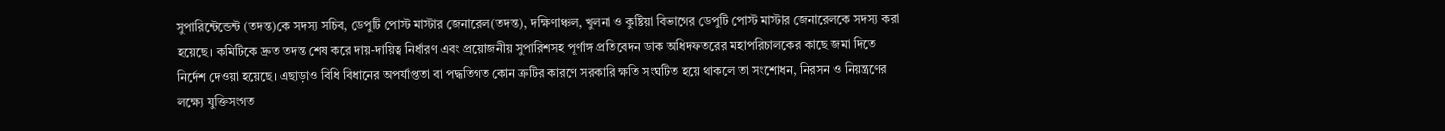সুপারিন্টেন্ডেন্ট (তদন্ত)কে সদস্য সচিব, ডেপুটি পোস্ট মাস্টার জেনারেল(তদন্ত), দক্ষিণাঞ্চল, খুলনা ও কুষ্টিয়া বিভাগের ডেপুটি পোস্ট মাস্টার জেনারেলকে সদস্য করা হয়েছে। কমিটিকে দ্রুত তদন্ত শেষ করে দায়-দায়িত্ব নির্ধারণ এবং প্রয়োজনীয় সুপারিশসহ পূর্ণাঙ্গ প্রতিবেদন ডাক অধিদফতরের মহাপরিচালকের কাছে জমা দিতে নির্দেশ দেওয়া হয়েছে। এছাড়াও বিধি বিধানের অপর্যাপ্ততা বা পদ্ধতিগত কোন ত্রুটির কারণে সরকারি ক্ষতি সংঘটিত হয়ে থাকলে তা সংশোধন, নিরসন ও নিয়ন্ত্রণের লক্ষ্যে যুক্তিসংগত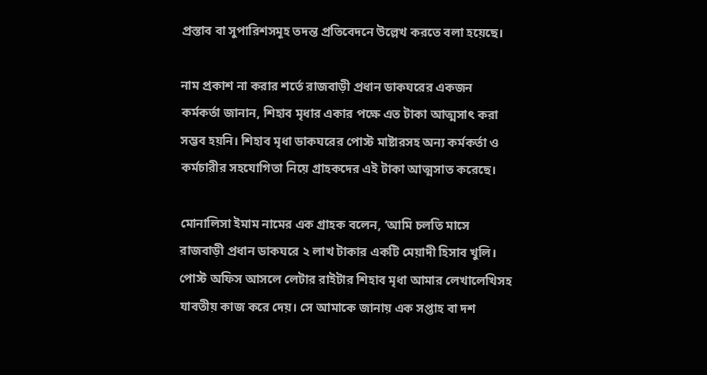প্রস্তাব বা সুপারিশসমূহ তদন্ত প্রতিবেদনে উল্লেখ করতে বলা হয়েছে।

নাম প্রকাশ না করার শর্তে রাজবাড়ী প্রধান ডাকঘরের একজন কর্মকর্তা জানান, শিহাব মৃধার একার পক্ষে এত টাকা আত্মসাৎ করা সম্ভব হয়নি। শিহাব মৃধা ডাকঘরের পোস্ট মাষ্টারসহ অন্য কর্মকর্তা ও কর্মচারীর সহযোগিতা নিয়ে গ্রাহকদের এই টাকা আত্মসাত করেছে।

মোনালিসা ইমাম নামের এক গ্রাহক বলেন, ‘আমি চলতি মাসে রাজবাড়ী প্রধান ডাকঘরে ২ লাখ টাকার একটি মেয়াদী হিসাব খুলি। পোস্ট অফিস আসলে লেটার রাইটার শিহাব মৃধা আমার লেখালেখিসহ যাবতীয় কাজ করে দেয়। সে আমাকে জানায় এক সপ্তাহ বা দশ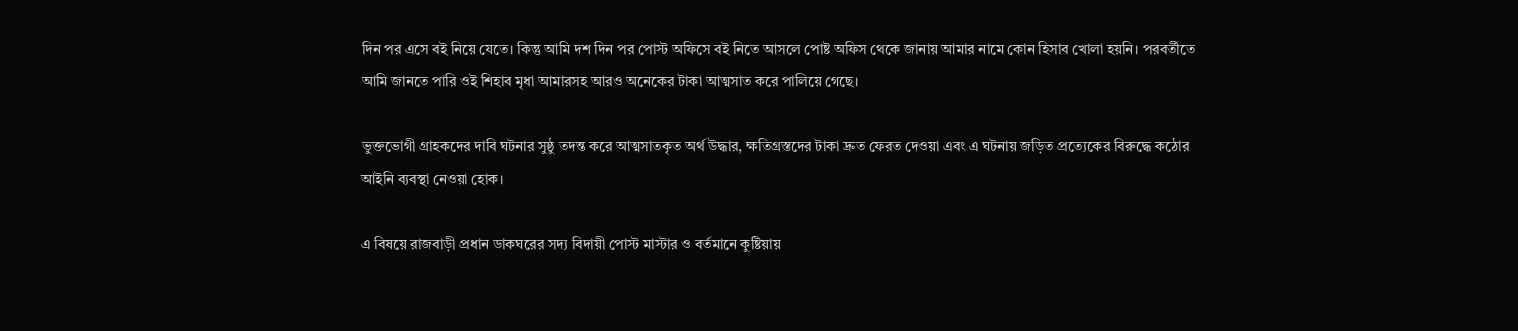দিন পর এসে বই নিয়ে যেতে। কিন্তু আমি দশ দিন পর পোস্ট অফিসে বই নিতে আসলে পোষ্ট অফিস থেকে জানায় আমার নামে কোন হিসাব খোলা হয়নি। পরবর্তীতে আমি জানতে পারি ওই শিহাব মৃধা আমারসহ আরও অনেকের টাকা আত্মসাত করে পালিয়ে গেছে।

ভুক্তভোগী গ্রাহকদের দাবি ঘটনার সুষ্ঠু তদন্ত করে আত্মসাতকৃত অর্থ উদ্ধার, ক্ষতিগ্রস্তদের টাকা দ্রুত ফেরত দেওয়া এবং এ ঘটনায় জড়িত প্রত্যেকের বিরুদ্ধে কঠোর আইনি ব্যবস্থা নেওয়া হোক।

এ বিষয়ে রাজবাড়ী প্রধান ডাকঘরের সদ্য বিদায়ী পোস্ট মাস্টার ও বর্তমানে কুষ্টিয়ায়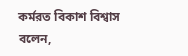কর্মরত বিকাশ বিশ্বাস বলেন,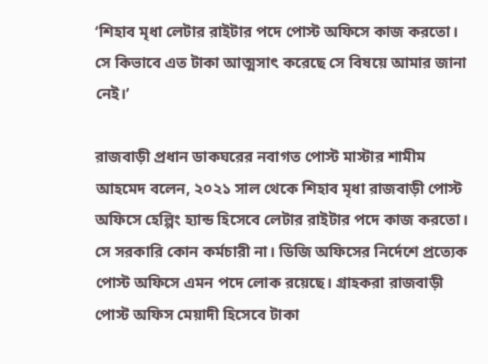‘শিহাব মৃধা লেটার রাইটার পদে পোস্ট অফিসে কাজ করতো। সে কিভাবে এত টাকা আত্মসাৎ করেছে সে বিষয়ে আমার জানা নেই।’

রাজবাড়ী প্রধান ডাকঘরের নবাগত পোস্ট মাস্টার শামীম আহমেদ বলেন, ২০২১ সাল থেকে শিহাব মৃধা রাজবাড়ী পোস্ট অফিসে হেল্পিং হ্যান্ড হিসেবে লেটার রাইটার পদে কাজ করতো। সে সরকারি কোন কর্মচারী না। ডিজি অফিসের নির্দেশে প্রত্যেক পোস্ট অফিসে এমন পদে লোক রয়েছে। গ্রাহকরা রাজবাড়ী পোস্ট অফিস মেয়াদী হিসেবে টাকা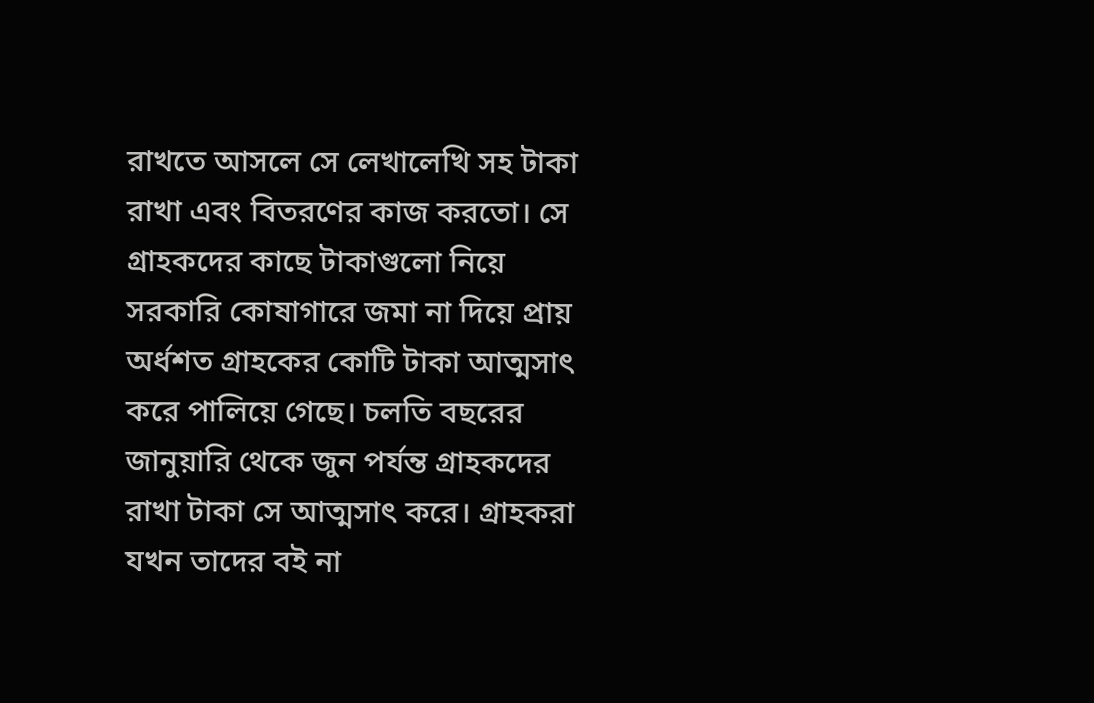রাখতে আসলে সে লেখালেখি সহ টাকা রাখা এবং বিতরণের কাজ করতো। সে গ্রাহকদের কাছে টাকাগুলো নিয়ে সরকারি কোষাগারে জমা না দিয়ে প্রায় অর্ধশত গ্রাহকের কোটি টাকা আত্মসাৎ করে পালিয়ে গেছে। চলতি বছরের জানুয়ারি থেকে জুন পর্যন্ত গ্রাহকদের রাখা টাকা সে আত্মসাৎ করে। গ্রাহকরা যখন তাদের বই না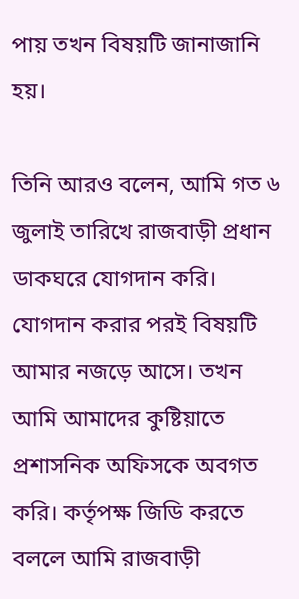পায় তখন বিষয়টি জানাজানি হয়।

তিনি আরও বলেন, আমি গত ৬ জুলাই তারিখে রাজবাড়ী প্রধান ডাকঘরে যোগদান করি। যোগদান করার পরই বিষয়টি আমার নজড়ে আসে। তখন আমি আমাদের কুষ্টিয়াতে প্রশাসনিক অফিসকে অবগত করি। কর্তৃপক্ষ জিডি করতে বললে আমি রাজবাড়ী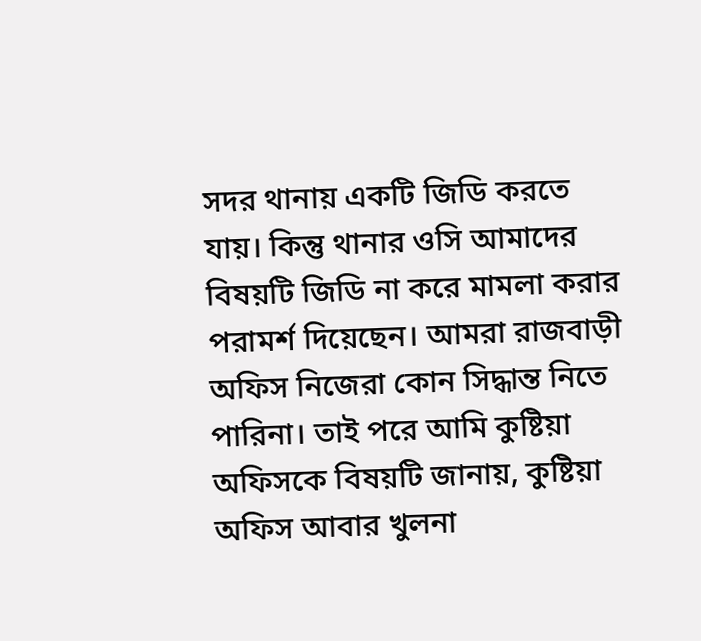সদর থানায় একটি জিডি করতে যায়। কিন্তু থানার ওসি আমাদের বিষয়টি জিডি না করে মামলা করার পরামর্শ দিয়েছেন। আমরা রাজবাড়ী অফিস নিজেরা কোন সিদ্ধান্ত নিতে পারিনা। তাই পরে আমি কুষ্টিয়া অফিসকে বিষয়টি জানায়, কুষ্টিয়া অফিস আবার খুলনা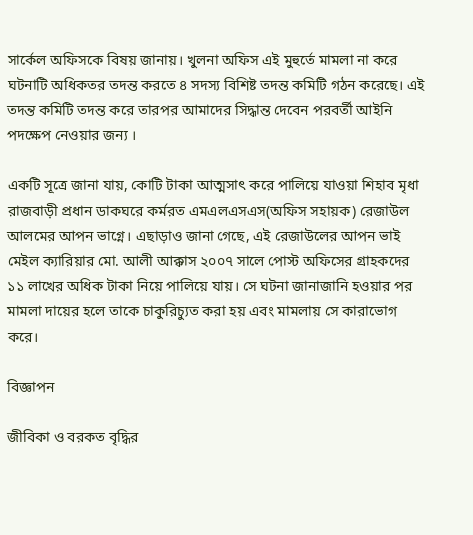সার্কেল অফিসকে বিষয় জানায়। খুলনা অফিস এই মুহুর্তে মামলা না করে ঘটনাটি অধিকতর তদন্ত করতে ৪ সদস্য বিশিষ্ট তদন্ত কমিটি গঠন করেছে। এই তদন্ত কমিটি তদন্ত করে তারপর আমাদের সিদ্ধান্ত দেবেন পরবর্তী আইনি পদক্ষেপ নেওয়ার জন্য ।

একটি সূত্রে জানা যায়, কোটি টাকা আত্মসাৎ করে পালিয়ে যাওয়া শিহাব মৃধা রাজবাড়ী প্রধান ডাকঘরে কর্মরত এমএলএসএস(অফিস সহায়ক) রেজাউল আলমের আপন ভাগ্নে। এছাড়াও জানা গেছে, এই রেজাউলের আপন ভাই মেইল ক্যারিয়ার মো. আলী আক্কাস ২০০৭ সালে পোস্ট অফিসের গ্রাহকদের ১১ লাখের অধিক টাকা নিয়ে পালিয়ে যায়। সে ঘটনা জানাজানি হওয়ার পর মামলা দায়ের হলে তাকে চাকুরিচ্যুত করা হয় এবং মামলায় সে কারাভোগ করে।

বিজ্ঞাপন

জীবিকা ও বরকত বৃদ্ধির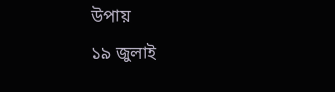উপায়
১৯ জুলাই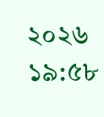২০২৬ ১৯:৫৮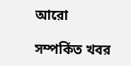আরো

সম্পর্কিত খবর